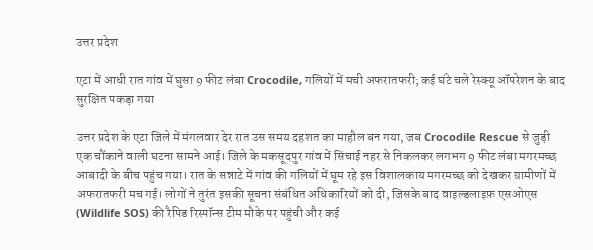उत्तर प्रदेश

एटा में आधी रात गांव में घुसा 9 फीट लंबा Crocodile, गलियों में मची अफरातफरी; कई घंटे चले रेस्क्यू ऑपरेशन के बाद सुरक्षित पकड़ा गया

उत्तर प्रदेश के एटा जिले में मंगलवार देर रात उस समय दहशत का माहौल बन गया, जब Crocodile Rescue से जुड़ी एक चौंकाने वाली घटना सामने आई। जिले के मकसूदपुर गांव में सिंचाई नहर से निकलकर लगभग 9 फीट लंबा मगरमच्छ आबादी के बीच पहुंच गया। रात के सन्नाटे में गांव की गलियों में घूम रहे इस विशालकाय मगरमच्छ को देखकर ग्रामीणों में अफरातफरी मच गई। लोगों ने तुरंत इसकी सूचना संबंधित अधिकारियों को दी, जिसके बाद वाइल्डलाइफ़ एसओएस (Wildlife SOS) की रैपिड रिस्पॉन्स टीम मौके पर पहुंची और कई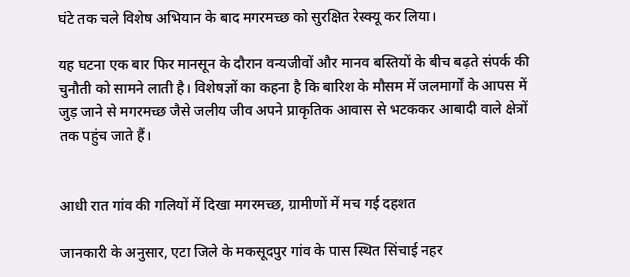घंटे तक चले विशेष अभियान के बाद मगरमच्छ को सुरक्षित रेस्क्यू कर लिया।

यह घटना एक बार फिर मानसून के दौरान वन्यजीवों और मानव बस्तियों के बीच बढ़ते संपर्क की चुनौती को सामने लाती है। विशेषज्ञों का कहना है कि बारिश के मौसम में जलमार्गों के आपस में जुड़ जाने से मगरमच्छ जैसे जलीय जीव अपने प्राकृतिक आवास से भटककर आबादी वाले क्षेत्रों तक पहुंच जाते हैं।


आधी रात गांव की गलियों में दिखा मगरमच्छ, ग्रामीणों में मच गई दहशत

जानकारी के अनुसार, एटा जिले के मकसूदपुर गांव के पास स्थित सिंचाई नहर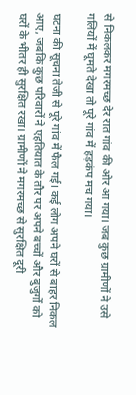से निकलकर मगरमच्छ देर रात गांव की ओर आ गया। जब कुछ ग्रामीणों ने उसे गलियों में घूमते देखा तो पूरे गांव में हड़कंप मच गया।

घटना की सूचना तेजी से पूरे गांव में फैल गई। कई लोग अपने घरों से बाहर निकल आए, जबकि कुछ परिवारों ने एहतियात के तौर पर अपने बच्चों और बुजुर्गों को घरों के भीतर ही सुरक्षित रखा। ग्रामीणों ने मगरमच्छ से सुरक्षित दूरी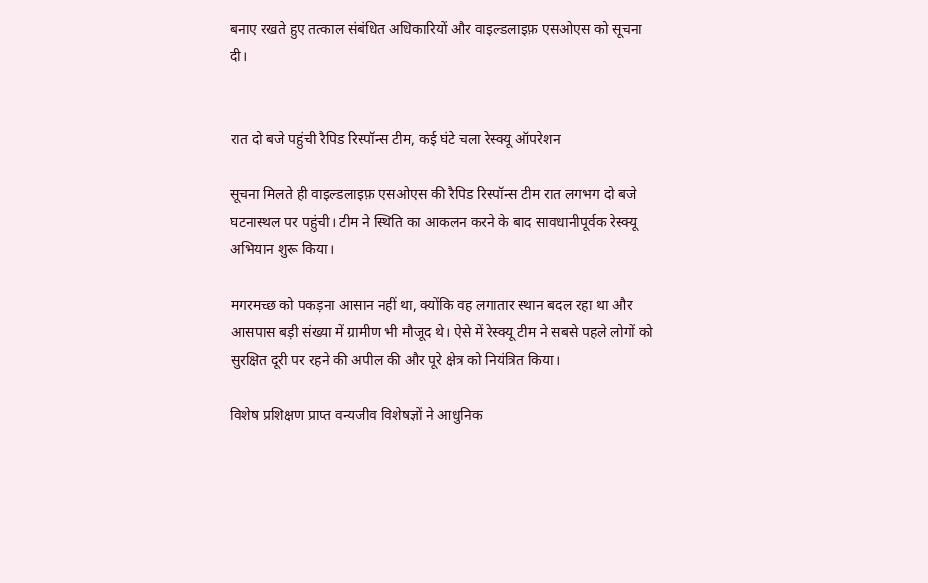बनाए रखते हुए तत्काल संबंधित अधिकारियों और वाइल्डलाइफ़ एसओएस को सूचना दी।


रात दो बजे पहुंची रैपिड रिस्पॉन्स टीम, कई घंटे चला रेस्क्यू ऑपरेशन

सूचना मिलते ही वाइल्डलाइफ़ एसओएस की रैपिड रिस्पॉन्स टीम रात लगभग दो बजे घटनास्थल पर पहुंची। टीम ने स्थिति का आकलन करने के बाद सावधानीपूर्वक रेस्क्यू अभियान शुरू किया।

मगरमच्छ को पकड़ना आसान नहीं था, क्योंकि वह लगातार स्थान बदल रहा था और आसपास बड़ी संख्या में ग्रामीण भी मौजूद थे। ऐसे में रेस्क्यू टीम ने सबसे पहले लोगों को सुरक्षित दूरी पर रहने की अपील की और पूरे क्षेत्र को नियंत्रित किया।

विशेष प्रशिक्षण प्राप्त वन्यजीव विशेषज्ञों ने आधुनिक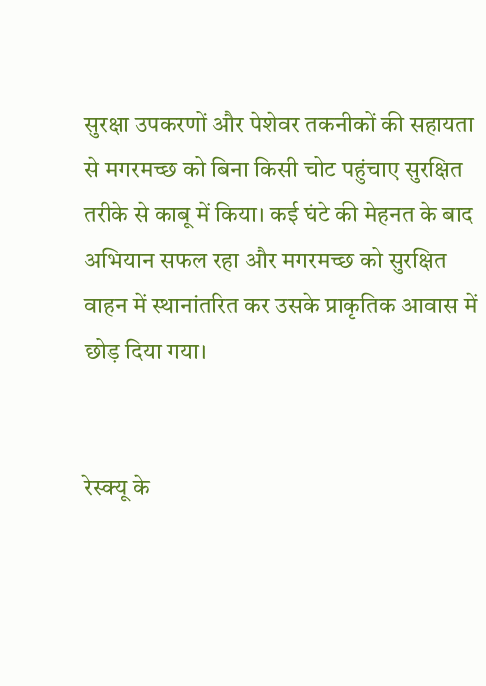सुरक्षा उपकरणों और पेशेवर तकनीकों की सहायता से मगरमच्छ को बिना किसी चोट पहुंचाए सुरक्षित तरीके से काबू में किया। कई घंटे की मेहनत के बाद अभियान सफल रहा और मगरमच्छ को सुरक्षित वाहन में स्थानांतरित कर उसके प्राकृतिक आवास में छोड़ दिया गया।


रेस्क्यू के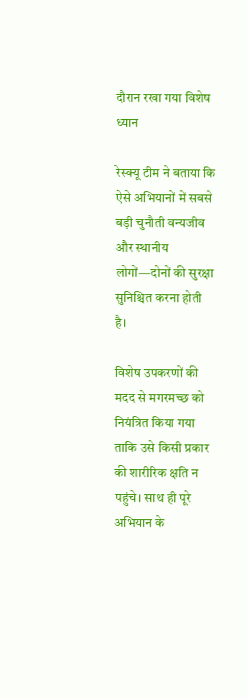दौरान रखा गया विशेष ध्यान

रेस्क्यू टीम ने बताया कि ऐसे अभियानों में सबसे बड़ी चुनौती वन्यजीव और स्थानीय लोगों—दोनों की सुरक्षा सुनिश्चित करना होती है।

विशेष उपकरणों की मदद से मगरमच्छ को नियंत्रित किया गया ताकि उसे किसी प्रकार की शारीरिक क्षति न पहुंचे। साथ ही पूरे अभियान के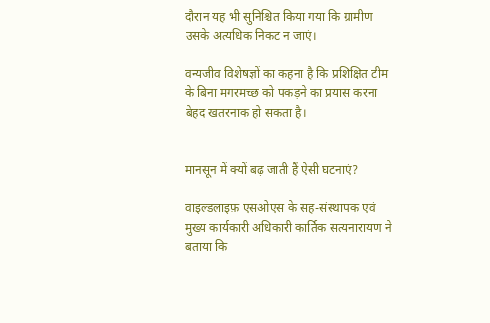दौरान यह भी सुनिश्चित किया गया कि ग्रामीण उसके अत्यधिक निकट न जाएं।

वन्यजीव विशेषज्ञों का कहना है कि प्रशिक्षित टीम के बिना मगरमच्छ को पकड़ने का प्रयास करना बेहद खतरनाक हो सकता है।


मानसून में क्यों बढ़ जाती हैं ऐसी घटनाएं?

वाइल्डलाइफ़ एसओएस के सह-संस्थापक एवं मुख्य कार्यकारी अधिकारी कार्तिक सत्यनारायण ने बताया कि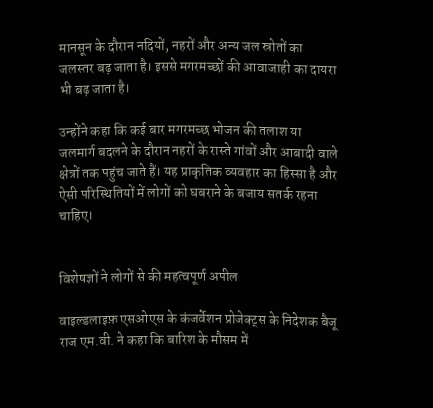मानसून के दौरान नदियों, नहरों और अन्य जल स्रोतों का जलस्तर बढ़ जाता है। इससे मगरमच्छों की आवाजाही का दायरा भी बढ़ जाता है।

उन्होंने कहा कि कई बार मगरमच्छ भोजन की तलाश या जलमार्ग बदलने के दौरान नहरों के रास्ते गांवों और आबादी वाले क्षेत्रों तक पहुंच जाते हैं। यह प्राकृतिक व्यवहार का हिस्सा है और ऐसी परिस्थितियों में लोगों को घबराने के बजाय सतर्क रहना चाहिए।


विशेषज्ञों ने लोगों से की महत्वपूर्ण अपील

वाइल्डलाइफ़ एसओएस के कंजर्वेशन प्रोजेक्ट्स के निदेशक बैजू राज एम.वी. ने कहा कि बारिश के मौसम में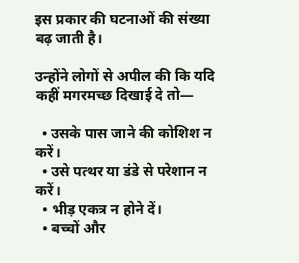इस प्रकार की घटनाओं की संख्या बढ़ जाती है।

उन्होंने लोगों से अपील की कि यदि कहीं मगरमच्छ दिखाई दे तो—

  • उसके पास जाने की कोशिश न करें।
  • उसे पत्थर या डंडे से परेशान न करें।
  • भीड़ एकत्र न होने दें।
  • बच्चों और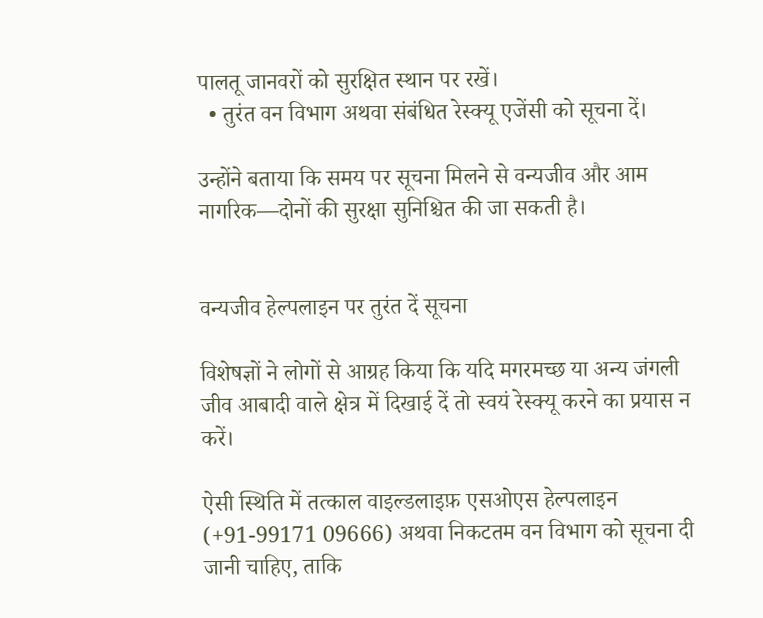पालतू जानवरों को सुरक्षित स्थान पर रखें।
  • तुरंत वन विभाग अथवा संबंधित रेस्क्यू एजेंसी को सूचना दें।

उन्होंने बताया कि समय पर सूचना मिलने से वन्यजीव और आम नागरिक—दोनों की सुरक्षा सुनिश्चित की जा सकती है।


वन्यजीव हेल्पलाइन पर तुरंत दें सूचना

विशेषज्ञों ने लोगों से आग्रह किया कि यदि मगरमच्छ या अन्य जंगली जीव आबादी वाले क्षेत्र में दिखाई दें तो स्वयं रेस्क्यू करने का प्रयास न करें।

ऐसी स्थिति में तत्काल वाइल्डलाइफ़ एसओएस हेल्पलाइन (+91-99171 09666) अथवा निकटतम वन विभाग को सूचना दी जानी चाहिए, ताकि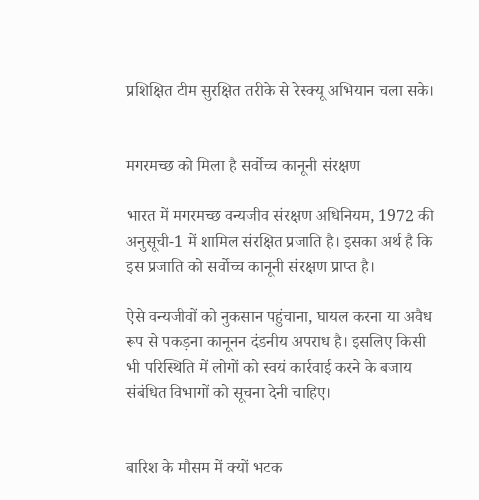प्रशिक्षित टीम सुरक्षित तरीके से रेस्क्यू अभियान चला सके।


मगरमच्छ को मिला है सर्वोच्च कानूनी संरक्षण

भारत में मगरमच्छ वन्यजीव संरक्षण अधिनियम, 1972 की अनुसूची-1 में शामिल संरक्षित प्रजाति है। इसका अर्थ है कि इस प्रजाति को सर्वोच्च कानूनी संरक्षण प्राप्त है।

ऐसे वन्यजीवों को नुकसान पहुंचाना, घायल करना या अवैध रूप से पकड़ना कानूनन दंडनीय अपराध है। इसलिए किसी भी परिस्थिति में लोगों को स्वयं कार्रवाई करने के बजाय संबंधित विभागों को सूचना देनी चाहिए।


बारिश के मौसम में क्यों भटक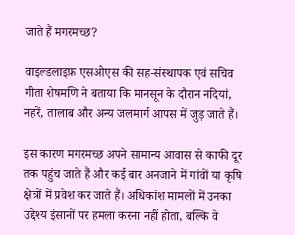जाते हैं मगरमच्छ?

वाइल्डलाइफ़ एसओएस की सह-संस्थापक एवं सचिव गीता शेषमणि ने बताया कि मानसून के दौरान नदियां, नहरें, तालाब और अन्य जलमार्ग आपस में जुड़ जाते हैं।

इस कारण मगरमच्छ अपने सामान्य आवास से काफी दूर तक पहुंच जाते हैं और कई बार अनजाने में गांवों या कृषि क्षेत्रों में प्रवेश कर जाते हैं। अधिकांश मामलों में उनका उद्देश्य इंसानों पर हमला करना नहीं होता, बल्कि वे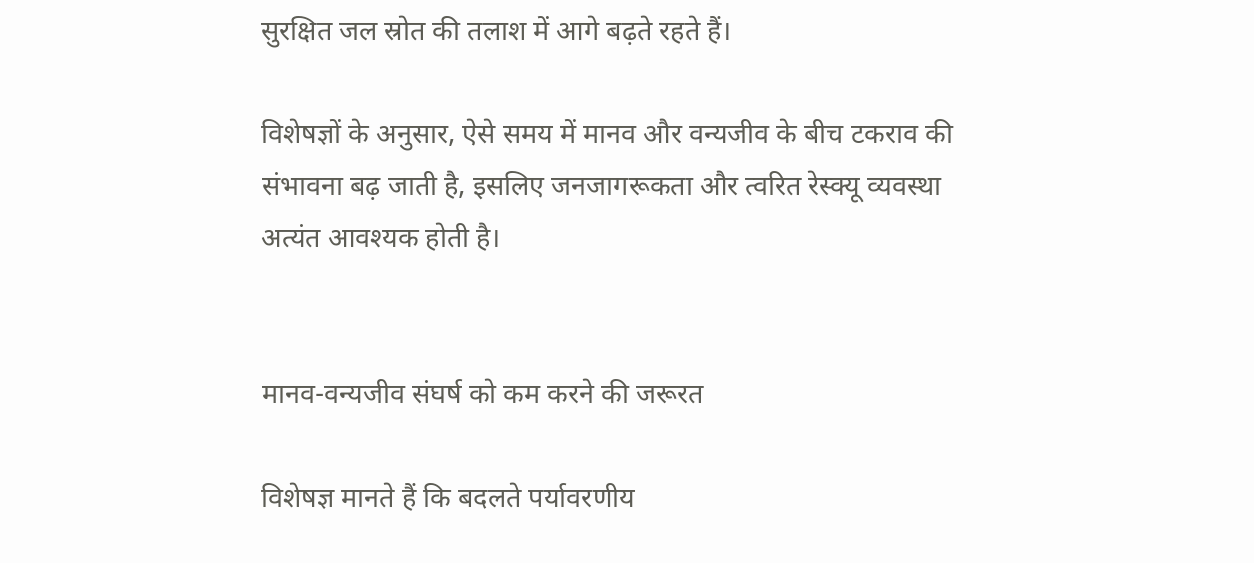सुरक्षित जल स्रोत की तलाश में आगे बढ़ते रहते हैं।

विशेषज्ञों के अनुसार, ऐसे समय में मानव और वन्यजीव के बीच टकराव की संभावना बढ़ जाती है, इसलिए जनजागरूकता और त्वरित रेस्क्यू व्यवस्था अत्यंत आवश्यक होती है।


मानव-वन्यजीव संघर्ष को कम करने की जरूरत

विशेषज्ञ मानते हैं कि बदलते पर्यावरणीय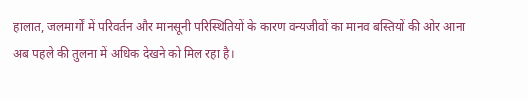हालात, जलमार्गों में परिवर्तन और मानसूनी परिस्थितियों के कारण वन्यजीवों का मानव बस्तियों की ओर आना अब पहले की तुलना में अधिक देखने को मिल रहा है।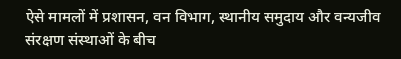ऐसे मामलों में प्रशासन, वन विभाग, स्थानीय समुदाय और वन्यजीव संरक्षण संस्थाओं के बीच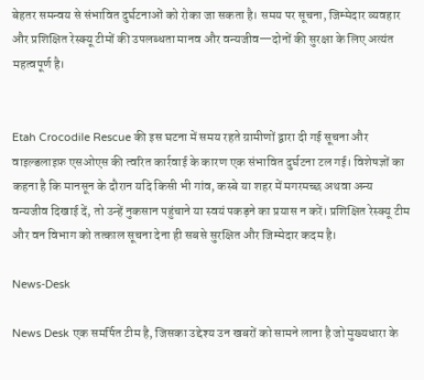बेहतर समन्वय से संभावित दुर्घटनाओं को रोका जा सकता है। समय पर सूचना, जिम्मेदार व्यवहार और प्रशिक्षित रेस्क्यू टीमों की उपलब्धता मानव और वन्यजीव—दोनों की सुरक्षा के लिए अत्यंत महत्वपूर्ण है।


Etah Crocodile Rescue की इस घटना में समय रहते ग्रामीणों द्वारा दी गई सूचना और वाइल्डलाइफ़ एसओएस की त्वरित कार्रवाई के कारण एक संभावित दुर्घटना टल गई। विशेषज्ञों का कहना है कि मानसून के दौरान यदि किसी भी गांव, कस्बे या शहर में मगरमच्छ अथवा अन्य वन्यजीव दिखाई दें, तो उन्हें नुकसान पहुंचाने या स्वयं पकड़ने का प्रयास न करें। प्रशिक्षित रेस्क्यू टीम और वन विभाग को तत्काल सूचना देना ही सबसे सुरक्षित और जिम्मेदार कदम है।

News-Desk

News Desk एक समर्पित टीम है, जिसका उद्देश्य उन खबरों को सामने लाना है जो मुख्यधारा के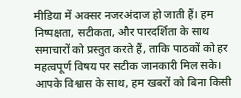मीडिया में अक्सर नजरअंदाज हो जाती हैं। हम निष्पक्षता, सटीकता, और पारदर्शिता के साथ समाचारों को प्रस्तुत करते हैं, ताकि पाठकों को हर महत्वपूर्ण विषय पर सटीक जानकारी मिल सके। आपके विश्वास के साथ, हम खबरों को बिना किसी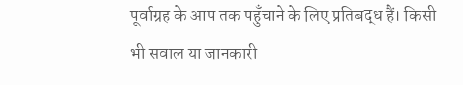पूर्वाग्रह के आप तक पहुँचाने के लिए प्रतिबद्ध हैं। किसी भी सवाल या जानकारी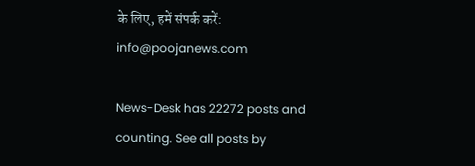के लिए, हमें संपर्क करें: info@poojanews.com

News-Desk has 22272 posts and counting. See all posts by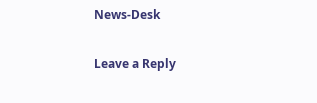News-Desk

Leave a Reply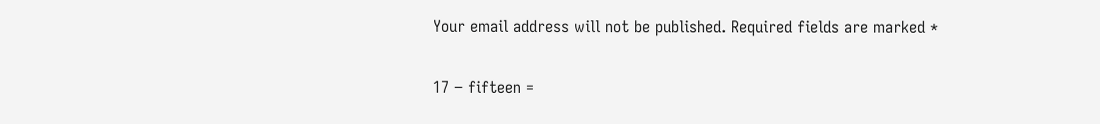Your email address will not be published. Required fields are marked *

17 − fifteen =